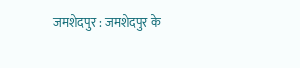जमशेदपुर : जमशेदपुर के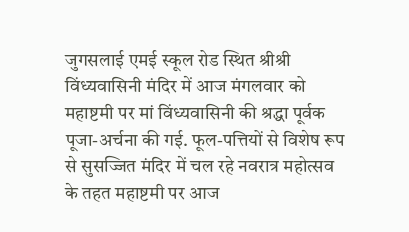जुगसलाई एमई स्कूल रोड स्थित श्रीश्री विंध्यवासिनी मंदिर में आज मंगलवार को महाष्टमी पर मां विंध्यवासिनी की श्रद्धा पूर्वक पूजा-अर्चना की गई. फूल-पत्तियों से विशेष रूप से सुसज्जित मंदिर में चल रहे नवरात्र महोत्सव के तहत महाष्टमी पर आज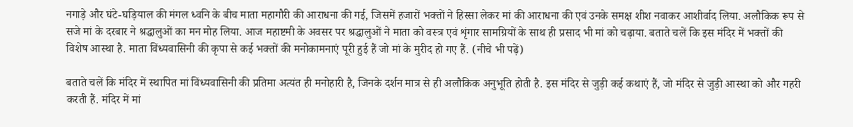नगाड़े और घंटे-घड़ियाल की मंगल ध्वनि के बीच माता महागौरी की आराधना की गई, जिसमें हजारों भक्तों ने हिस्सा लेकर मां की आराधना की एवं उनके समक्ष शीश नवाकर आशीर्वाद लिया. अलौकिक रूप से सजे मां के दरबार ने श्रद्धालुओं का मन मोह लिया. आज महाष्टमी के अवसर पर श्रद्धालुओं ने माता को वस्त्र एवं शृंगार सामग्रियों के साथ ही प्रसाद भी मां को चढ़ाया. बताते चलें कि इस मंदिर में भक्तों की विशेष आस्था है. माता विंध्यवासिनी की कृपा से कई भक्तों की मनोकामनाएं पूरी हुई हैं जो मां के मुरीद हो गए हैं. (नीचे भी पढ़ें)

बताते चलें कि मंदिर में स्थापित मां विंध्यवासिनी की प्रतिमा अत्यंत ही मनोहारी है, जिनके दर्शन मात्र से ही अलौकिक अनुभूति होती है. इस मंदिर से जुड़ी कई कथाएं हैं, जो मंदिर से जुड़ी आस्था को और गहरी करती हैं. मंदिर में मां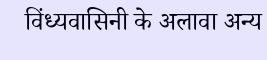विंध्यवासिनी के अलावा अन्य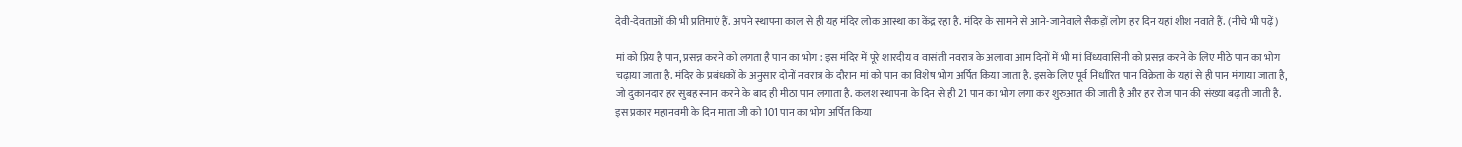देवी-देवताओं की भी प्रतिमाएं हैं. अपने स्थापना काल से ही यह मंदिर लोक आस्था का केंद्र रहा है. मंदिर के सामने से आने-जानेवाले सैकड़ों लोग हर दिन यहां शीश नवाते हैं. (नीचे भी पढ़ें)

मां को प्रिय है पान, प्रसन्न करने को लगता है पान का भोग : इस मंदिर में पूरे शारदीय व वासंती नवरात्र के अलावा आम दिनों में भी मां विंध्यवासिनी को प्रसन्न करने के लिए मीठे पान का भोग चढ़ाया जाता है. मंदिर के प्रबंधकों के अनुसार दोनों नवरात्र के दौरान मां को पान का विशेष भोग अर्पित किया जाता है. इसके लिए पूर्व निर्धारित पान विक्रेता के यहां से ही पान मंगाया जाता है, जो दुकानदार हर सुबह स्नान करने के बाद ही मीठा पान लगाता है. कलश स्थापना के दिन से ही 21 पान का भोग लगा कर शुरुआत की जाती है और हर रोज पान की संख्या बढ़ती जाती है. इस प्रकार महानवमी के दिन माता जी को 101 पान का भोग अर्पित किया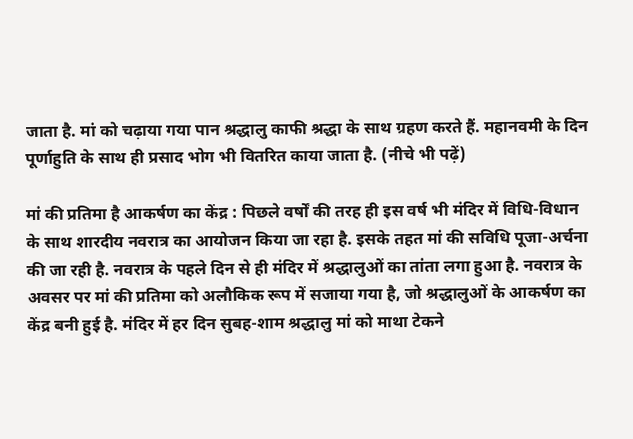जाता है. मां को चढ़ाया गया पान श्रद्धालु काफी श्रद्धा के साथ ग्रहण करते हैं. महानवमी के दिन पूर्णाहुति के साथ ही प्रसाद भोग भी वितरित काया जाता है. (नीचे भी पढ़ें)

मां की प्रतिमा है आकर्षण का केंद्र : पिछले वर्षों की तरह ही इस वर्ष भी मंदिर में विधि-विधान के साथ शारदीय नवरात्र का आयोजन किया जा रहा है. इसके तहत मां की सविधि पूजा-अर्चना की जा रही है. नवरात्र के पहले दिन से ही मंदिर में श्रद्धालुओं का तांता लगा हुआ है. नवरात्र के अवसर पर मां की प्रतिमा को अलौकिक रूप में सजाया गया है, जो श्रद्धालुओं के आकर्षण का केंद्र बनी हुई है. मंदिर में हर दिन सुबह-शाम श्रद्धालु मां को माथा टेकने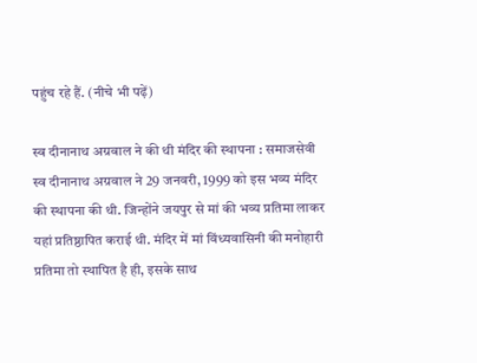पहुंच रहे हैं. (नीचे भी पढ़ें)

स्व दीनानाथ अग्रवाल ने की थी मंदिर की स्थापना : समाजसेवी स्व दीनानाथ अग्रवाल ने 29 जनवरी, 1999 को इस भव्य मंदिर की स्थापना की थी. जिन्होंने जयपुर से मां की भव्य प्रतिमा लाकर यहां प्रतिष्ठापित कराई थी. मंदिर में मां विंध्यवासिनी की मनोहारी प्रतिमा तो स्थापित है ही, इसके साथ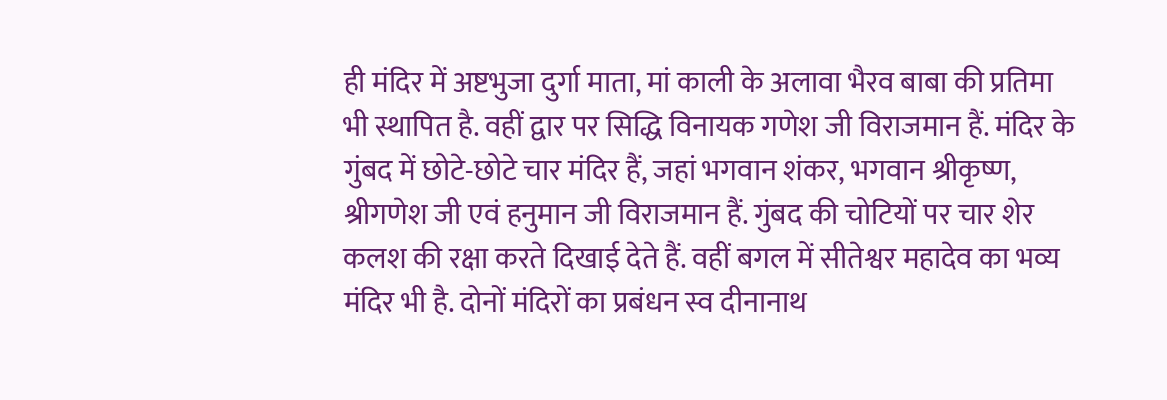ही मंदिर में अष्टभुजा दुर्गा माता, मां काली के अलावा भैरव बाबा की प्रतिमा भी स्थापित है. वहीं द्वार पर सिद्धि विनायक गणेश जी विराजमान हैं. मंदिर के गुंबद में छोटे-छोटे चार मंदिर हैं, जहां भगवान शंकर, भगवान श्रीकृष्ण, श्रीगणेश जी एवं हनुमान जी विराजमान हैं. गुंबद की चोटियों पर चार शेर कलश की रक्षा करते दिखाई देते हैं. वहीं बगल में सीतेश्वर महादेव का भव्य मंदिर भी है. दोनों मंदिरों का प्रबंधन स्व दीनानाथ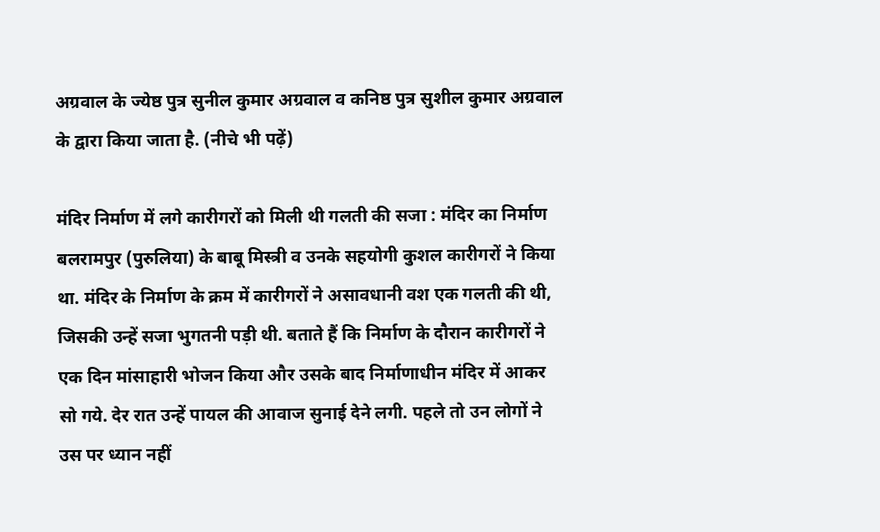अग्रवाल के ज्येष्ठ पुत्र सुनील कुमार अग्रवाल व कनिष्ठ पुत्र सुशील कुमार अग्रवाल के द्वारा किया जाता है. (नीचे भी पढ़ें)

मंदिर निर्माण में लगे कारीगरों को मिली थी गलती की सजा : मंदिर का निर्माण बलरामपुर (पुरुलिया) के बाबू मिस्त्री व उनके सहयोगी कुशल कारीगरों ने किया था. मंदिर के निर्माण के क्रम में कारीगरों ने असावधानी वश एक गलती की थी, जिसकी उन्हें सजा भुगतनी पड़ी थी. बताते हैं कि निर्माण के दौरान कारीगरों ने एक दिन मांसाहारी भोजन किया और उसके बाद निर्माणाधीन मंदिर में आकर सो गये. देर रात उन्हें पायल की आवाज सुनाई देने लगी. पहले तो उन लोगों ने उस पर ध्यान नहीं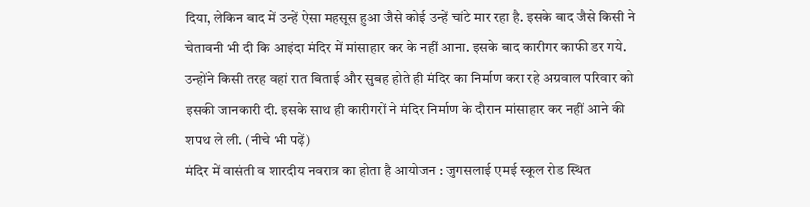दिया, लेकिन बाद में उन्हें ऐसा महसूस हुआ जैसे कोई उन्हें चांटे मार रहा है. इसके बाद जैसे किसी ने चेतावनी भी दी कि आइंदा मंदिर में मांसाहार कर के नहीं आना. इसके बाद कारीगर काफी डर गये. उन्होंने किसी तरह वहां रात बिताई और सुबह होते ही मंदिर का निर्माण करा रहे अग्रवाल परिवार को इसकी जानकारी दी. इसके साथ ही कारीगरों ने मंदिर निर्माण के दौरान मांसाहार कर नहीं आने की शपथ ले ली. (नीचे भी पढ़ें)
मंदिर में वासंती व शारदीय नवरात्र का होता है आयोजन : जुगसलाई एमई स्कूल रोड स्थित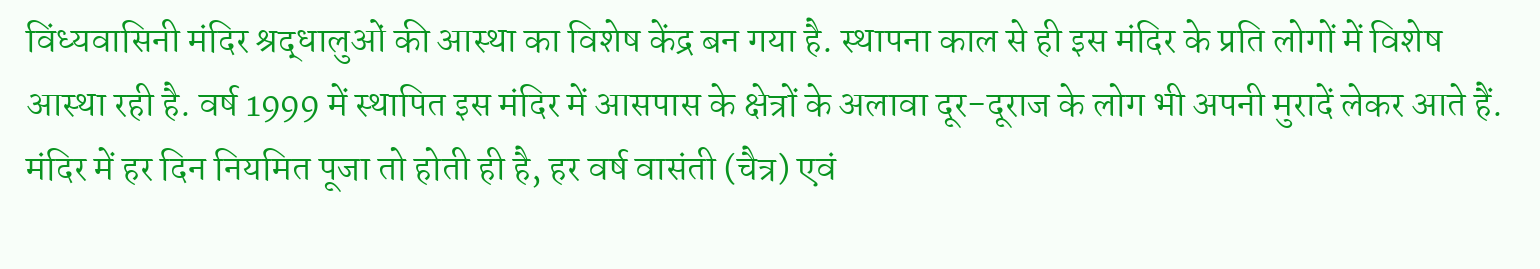विंध्यवासिनी मंदिर श्रद्धालुओं की आस्था का विशेष केंद्र बन गया है. स्थापना काल से ही इस मंदिर के प्रति लोगों में विशेष आस्था रही है. वर्ष 1999 में स्थापित इस मंदिर में आसपास के क्षेत्रों के अलावा दूर-दूराज के लोग भी अपनी मुरादें लेकर आते हैं. मंदिर में हर दिन नियमित पूजा तो होती ही है, हर वर्ष वासंती (चैत्र) एवं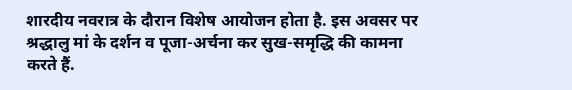शारदीय नवरात्र के दौरान विशेष आयोजन होता है. इस अवसर पर श्रद्धालु मां के दर्शन व पूजा-अर्चना कर सुख-समृद्धि की कामना करते हैं.